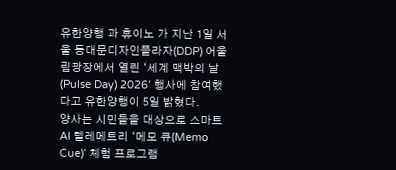유한양행 과 휴이노 가 지난 1일 서울 동대문디자인플라자(DDP) 어울림광장에서 열린 ‘세계 맥박의 날(Pulse Day) 2026’ 행사에 참여했다고 유한양행이 5일 밝혔다.
양사는 시민들을 대상으로 스마트 AI 텔레메트리 ‘메모 큐(Memo Cue)’ 체험 프로그램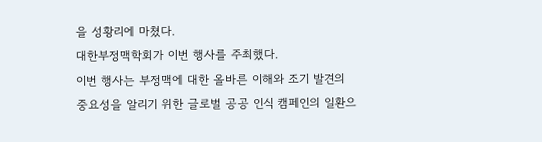을 성황리에 마쳤다.
대한부정맥학회가 이번 행사를 주최했다.
이번 행사는 부정맥에 대한 올바른 이해와 조기 발견의 중요성을 알리기 위한 글로벌 공공 인식 캠페인의 일환으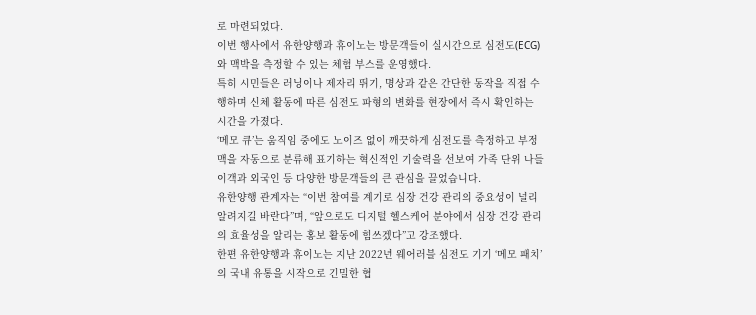로 마련되었다.
이번 행사에서 유한양행과 휴이노는 방문객들이 실시간으로 심전도(ECG)와 맥박을 측정할 수 있는 체험 부스를 운영했다.
특히 시민들은 러닝이나 제자리 뛰기, 명상과 같은 간단한 동작을 직접 수행하며 신체 활동에 따른 심전도 파형의 변화를 현장에서 즉시 확인하는 시간을 가졌다.
‘메모 큐’는 움직임 중에도 노이즈 없이 깨끗하게 심전도를 측정하고 부정맥을 자동으로 분류해 표기하는 혁신적인 기술력을 선보여 가족 단위 나들이객과 외국인 등 다양한 방문객들의 큰 관심을 끌었습니다.
유한양행 관계자는 “이번 참여를 계기로 심장 건강 관리의 중요성이 널리 알려지길 바란다”며, “앞으로도 디지털 헬스케어 분야에서 심장 건강 관리의 효율성을 알리는 홍보 활동에 힘쓰겠다”고 강조했다.
한편 유한양행과 휴이노는 지난 2022년 웨어러블 심전도 기기 ‘메모 패치’의 국내 유통을 시작으로 긴밀한 협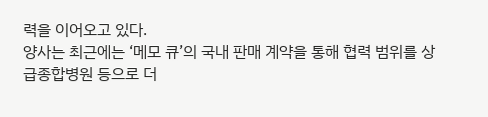력을 이어오고 있다.
양사는 최근에는 ‘메모 큐’의 국내 판매 계약을 통해 협력 범위를 상급종합병원 등으로 더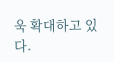욱 확대하고 있다.